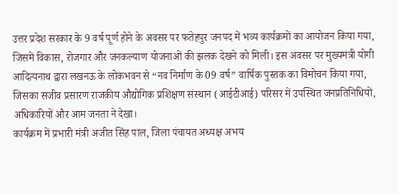उत्तर प्रदेश सरकार के 9 वर्ष पूर्ण होने के अवसर पर फतेहपुर जनपद में भव्य कार्यक्रमों का आयोजन किया गया, जिसमें विकास, रोजगार और जनकल्याण योजनाओं की झलक देखने को मिली। इस अवसर पर मुख्यमंत्री योगी आदित्यनाथ द्वारा लखनऊ के लोकभवन से “नव निर्माण के 09 वर्ष” वार्षिक पुस्तक का विमोचन किया गया, जिसका सजीव प्रसारण राजकीय औद्योगिक प्रशिक्षण संस्थान (आईटीआई) परिसर में उपस्थित जनप्रतिनिधियों, अधिकारियों और आम जनता ने देखा।
कार्यक्रम में प्रभारी मंत्री अजीत सिंह पाल, जिला पंचायत अध्यक्ष अभय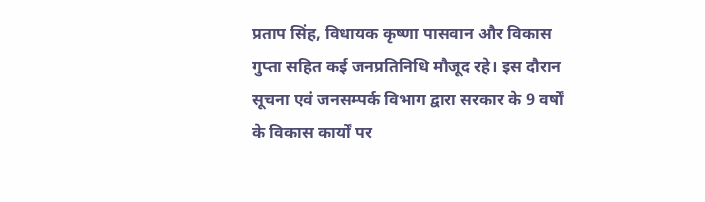प्रताप सिंह, विधायक कृष्णा पासवान और विकास गुप्ता सहित कई जनप्रतिनिधि मौजूद रहे। इस दौरान सूचना एवं जनसम्पर्क विभाग द्वारा सरकार के 9 वर्षों के विकास कार्यों पर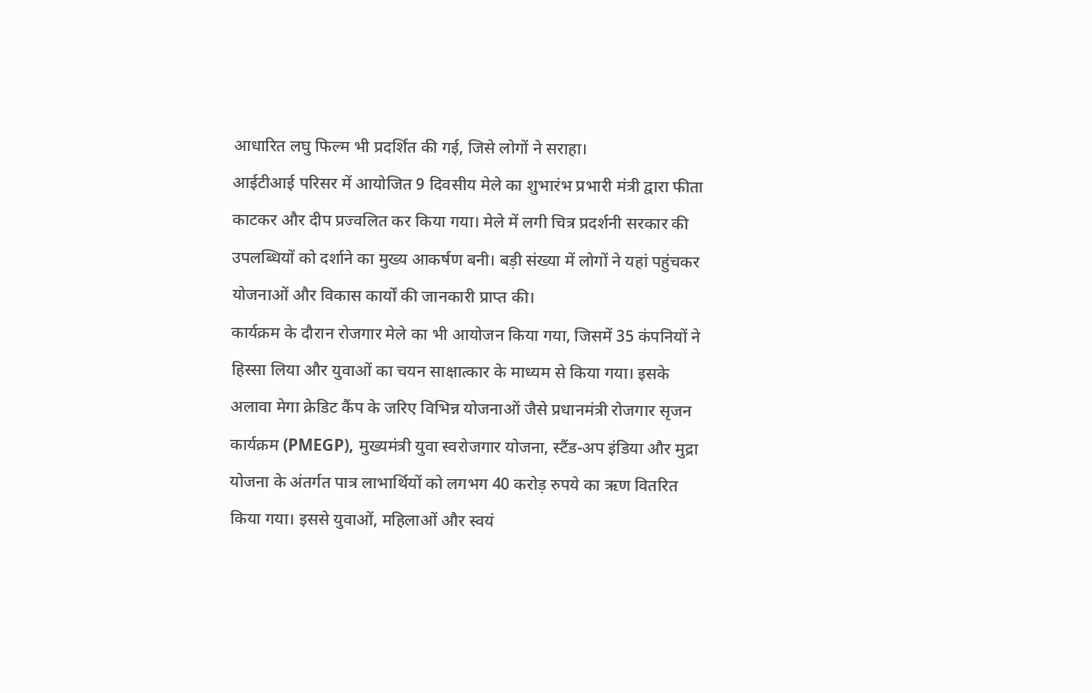आधारित लघु फिल्म भी प्रदर्शित की गई, जिसे लोगों ने सराहा।
आईटीआई परिसर में आयोजित 9 दिवसीय मेले का शुभारंभ प्रभारी मंत्री द्वारा फीता काटकर और दीप प्रज्वलित कर किया गया। मेले में लगी चित्र प्रदर्शनी सरकार की उपलब्धियों को दर्शाने का मुख्य आकर्षण बनी। बड़ी संख्या में लोगों ने यहां पहुंचकर योजनाओं और विकास कार्यों की जानकारी प्राप्त की।
कार्यक्रम के दौरान रोजगार मेले का भी आयोजन किया गया, जिसमें 35 कंपनियों ने हिस्सा लिया और युवाओं का चयन साक्षात्कार के माध्यम से किया गया। इसके अलावा मेगा क्रेडिट कैंप के जरिए विभिन्न योजनाओं जैसे प्रधानमंत्री रोजगार सृजन कार्यक्रम (PMEGP), मुख्यमंत्री युवा स्वरोजगार योजना, स्टैंड-अप इंडिया और मुद्रा योजना के अंतर्गत पात्र लाभार्थियों को लगभग 40 करोड़ रुपये का ऋण वितरित किया गया। इससे युवाओं, महिलाओं और स्वयं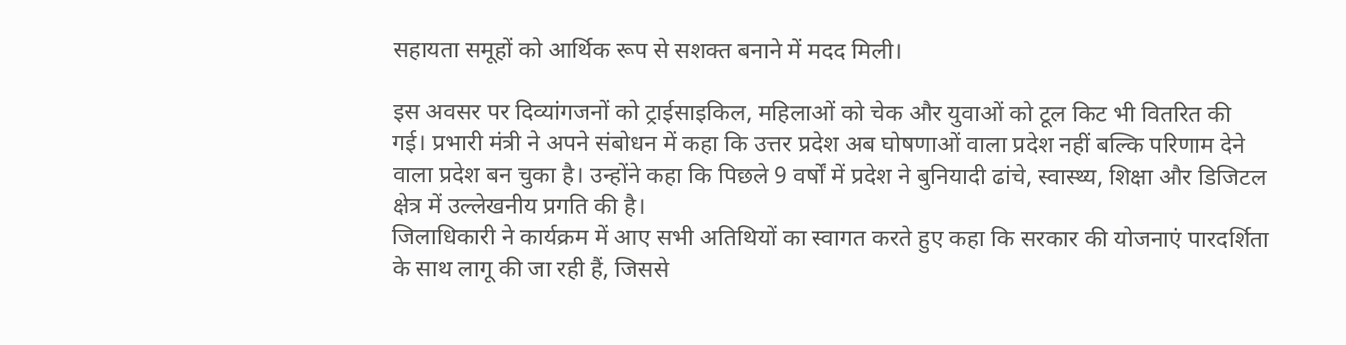सहायता समूहों को आर्थिक रूप से सशक्त बनाने में मदद मिली।

इस अवसर पर दिव्यांगजनों को ट्राईसाइकिल, महिलाओं को चेक और युवाओं को टूल किट भी वितरित की गई। प्रभारी मंत्री ने अपने संबोधन में कहा कि उत्तर प्रदेश अब घोषणाओं वाला प्रदेश नहीं बल्कि परिणाम देने वाला प्रदेश बन चुका है। उन्होंने कहा कि पिछले 9 वर्षों में प्रदेश ने बुनियादी ढांचे, स्वास्थ्य, शिक्षा और डिजिटल क्षेत्र में उल्लेखनीय प्रगति की है।
जिलाधिकारी ने कार्यक्रम में आए सभी अतिथियों का स्वागत करते हुए कहा कि सरकार की योजनाएं पारदर्शिता के साथ लागू की जा रही हैं, जिससे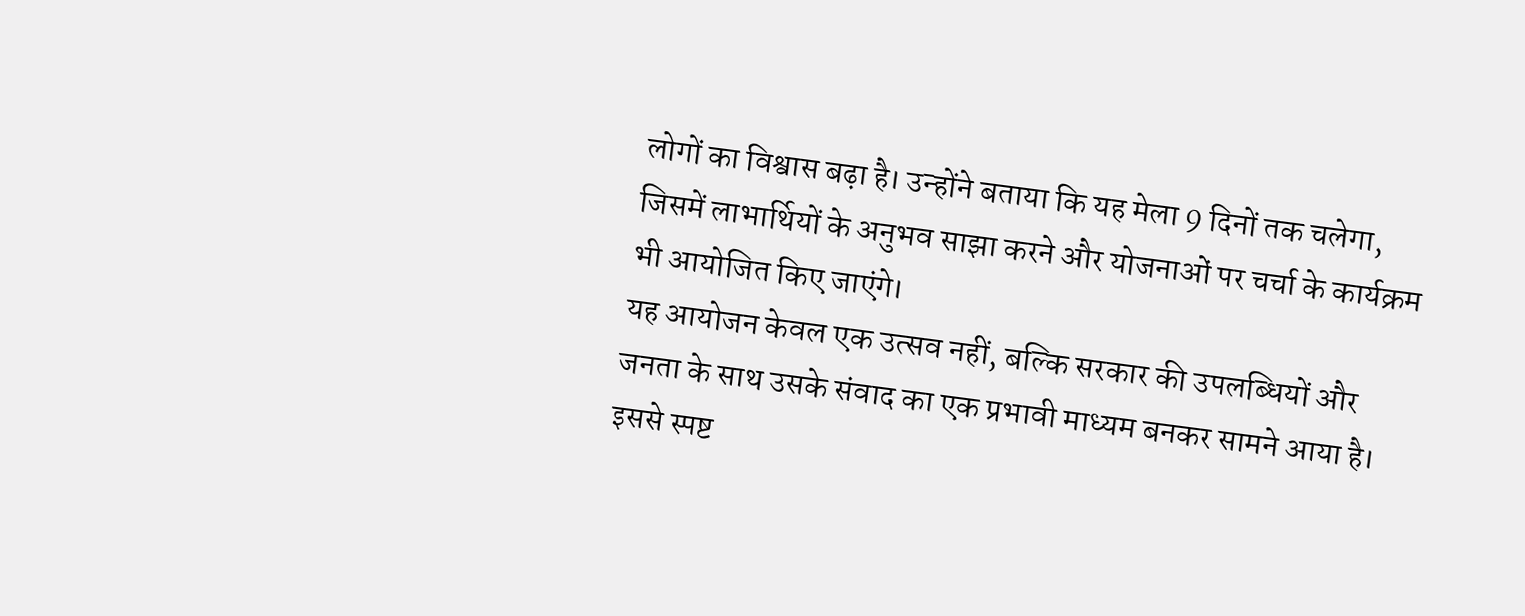लोगों का विश्वास बढ़ा है। उन्होंने बताया कि यह मेला 9 दिनों तक चलेगा, जिसमें लाभार्थियों के अनुभव साझा करने और योजनाओं पर चर्चा के कार्यक्रम भी आयोजित किए जाएंगे।
यह आयोजन केवल एक उत्सव नहीं, बल्कि सरकार की उपलब्धियों और जनता के साथ उसके संवाद का एक प्रभावी माध्यम बनकर सामने आया है। इससे स्पष्ट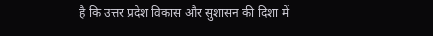है कि उत्तर प्रदेश विकास और सुशासन की दिशा में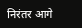निरंतर आगे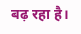बढ़ रहा है।